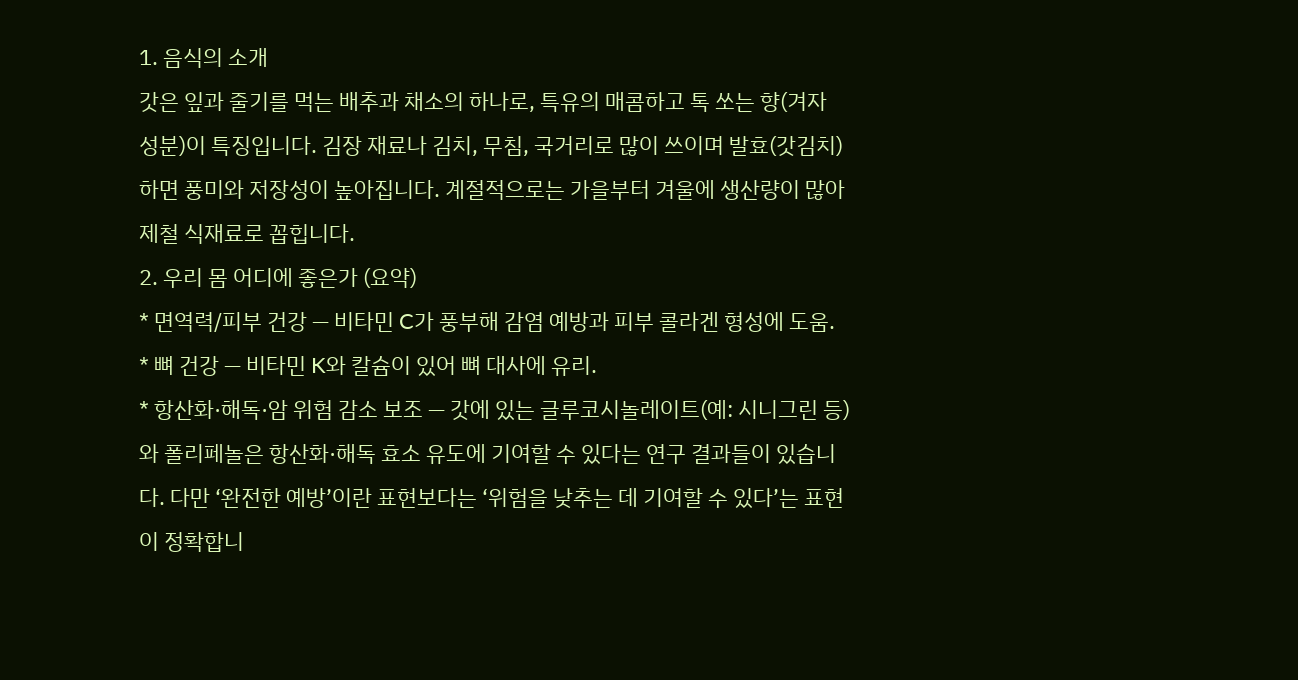1. 음식의 소개
갓은 잎과 줄기를 먹는 배추과 채소의 하나로, 특유의 매콤하고 톡 쏘는 향(겨자 성분)이 특징입니다. 김장 재료나 김치, 무침, 국거리로 많이 쓰이며 발효(갓김치)하면 풍미와 저장성이 높아집니다. 계절적으로는 가을부터 겨울에 생산량이 많아 제철 식재료로 꼽힙니다.
2. 우리 몸 어디에 좋은가 (요약)
* 면역력/피부 건강 — 비타민 C가 풍부해 감염 예방과 피부 콜라겐 형성에 도움.
* 뼈 건강 — 비타민 K와 칼슘이 있어 뼈 대사에 유리.
* 항산화·해독·암 위험 감소 보조 — 갓에 있는 글루코시놀레이트(예: 시니그린 등)와 폴리페놀은 항산화·해독 효소 유도에 기여할 수 있다는 연구 결과들이 있습니다. 다만 ‘완전한 예방’이란 표현보다는 ‘위험을 낮추는 데 기여할 수 있다’는 표현이 정확합니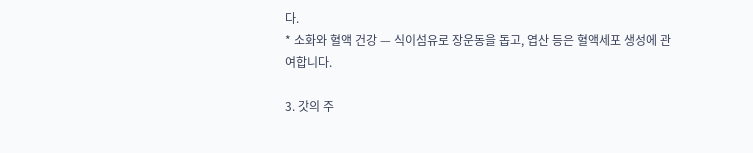다.
* 소화와 혈액 건강 — 식이섬유로 장운동을 돕고, 엽산 등은 혈액세포 생성에 관여합니다.

3. 갓의 주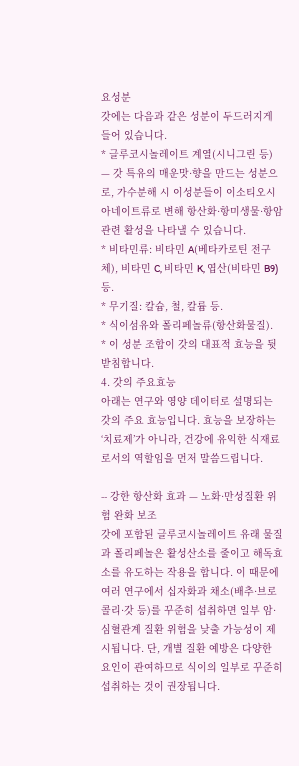요성분
갓에는 다음과 같은 성분이 두드러지게 들어 있습니다.
* 글루코시놀레이트 계열(시니그린 등) — 갓 특유의 매운맛·향을 만드는 성분으로, 가수분해 시 이성분들이 이소티오시아네이트류로 변해 항산화·항미생물·항암 관련 활성을 나타낼 수 있습니다.
* 비타민류: 비타민 A(베타카로틴 전구체), 비타민 C, 비타민 K, 엽산(비타민 B9) 등.
* 무기질: 칼슘, 철, 칼륨 등.
* 식이섬유와 폴리페놀류(항산화물질).
* 이 성분 조합이 갓의 대표적 효능을 뒷받침합니다.
4. 갓의 주요효능
아래는 연구와 영양 데이터로 설명되는 갓의 주요 효능입니다. 효능을 보장하는 ‘치료제’가 아니라, 건강에 유익한 식재료로서의 역할임을 먼저 말씀드립니다.

-- 강한 항산화 효과 — 노화·만성질환 위험 완화 보조
갓에 포함된 글루코시놀레이트 유래 물질과 폴리페놀은 활성산소를 줄이고 해독효소를 유도하는 작용을 합니다. 이 때문에 여러 연구에서 십자화과 채소(배추·브로콜리·갓 등)를 꾸준히 섭취하면 일부 암·심혈관계 질환 위험을 낮출 가능성이 제시됩니다. 단, 개별 질환 예방은 다양한 요인이 관여하므로 식이의 일부로 꾸준히 섭취하는 것이 권장됩니다.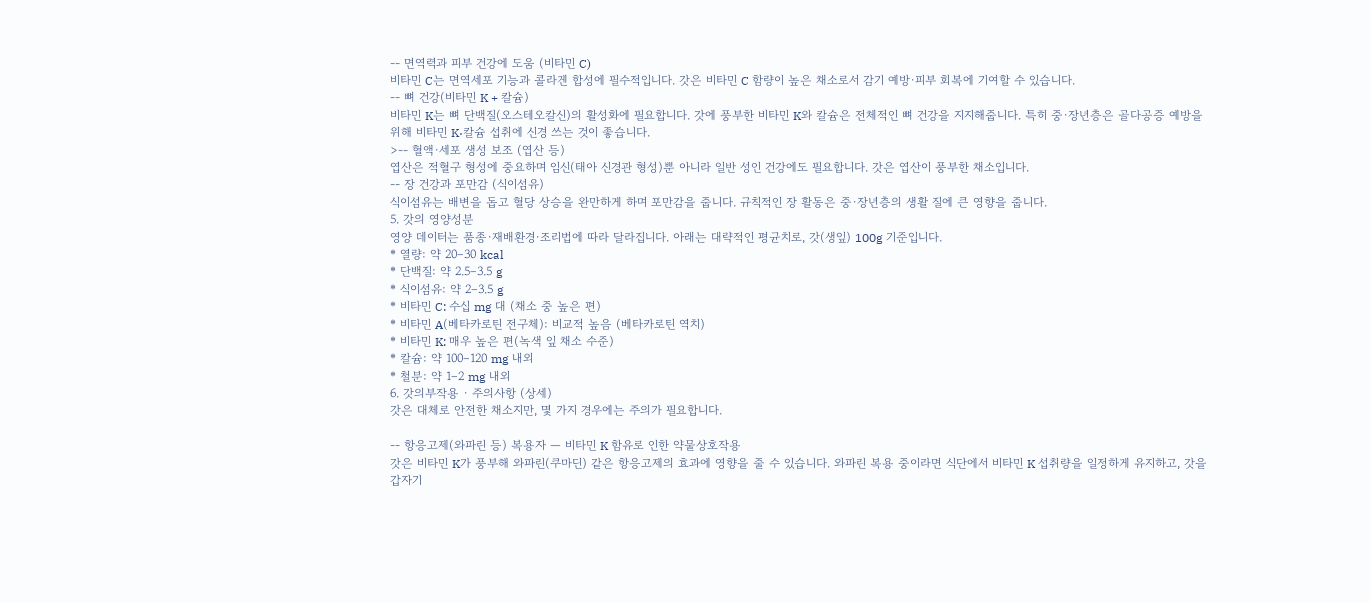-- 면역력과 피부 건강에 도움 (비타민 C)
비타민 C는 면역세포 기능과 콜라겐 합성에 필수적입니다. 갓은 비타민 C 함량이 높은 채소로서 감기 예방·피부 회복에 기여할 수 있습니다.
-- 뼈 건강(비타민 K + 칼슘)
비타민 K는 뼈 단백질(오스테오칼신)의 활성화에 필요합니다. 갓에 풍부한 비타민 K와 칼슘은 전체적인 뼈 건강을 지지해줍니다. 특히 중·장년층은 골다공증 예방을 위해 비타민 K·칼슘 섭취에 신경 쓰는 것이 좋습니다.
>-- 혈액·세포 생성 보조 (엽산 등)
엽산은 적혈구 형성에 중요하며 임신(태아 신경관 형성)뿐 아니라 일반 성인 건강에도 필요합니다. 갓은 엽산이 풍부한 채소입니다.
-- 장 건강과 포만감 (식이섬유)
식이섬유는 배변을 돕고 혈당 상승을 완만하게 하며 포만감을 줍니다. 규칙적인 장 활동은 중·장년층의 생활 질에 큰 영향을 줍니다.
5. 갓의 영양성분
영양 데이터는 품종·재배환경·조리법에 따라 달라집니다. 아래는 대략적인 평균치로, 갓(생잎) 100g 기준입니다.
* 열량: 약 20–30 kcal
* 단백질: 약 2.5–3.5 g
* 식이섬유: 약 2–3.5 g
* 비타민 C: 수십 mg 대 (채소 중 높은 편)
* 비타민 A(베타카로틴 전구체): 비교적 높음 (베타카로틴 역치)
* 비타민 K: 매우 높은 편(녹색 잎 채소 수준)
* 칼슘: 약 100–120 mg 내외
* 철분: 약 1–2 mg 내외
6. 갓의부작용 · 주의사항 (상세)
갓은 대체로 안전한 채소지만, 몇 가지 경우에는 주의가 필요합니다.

-- 항응고제(와파린 등) 복용자 — 비타민 K 함유로 인한 약물상호작용
갓은 비타민 K가 풍부해 와파린(쿠마딘) 같은 항응고제의 효과에 영향을 줄 수 있습니다. 와파린 복용 중이라면 식단에서 비타민 K 섭취량을 일정하게 유지하고, 갓을 갑자기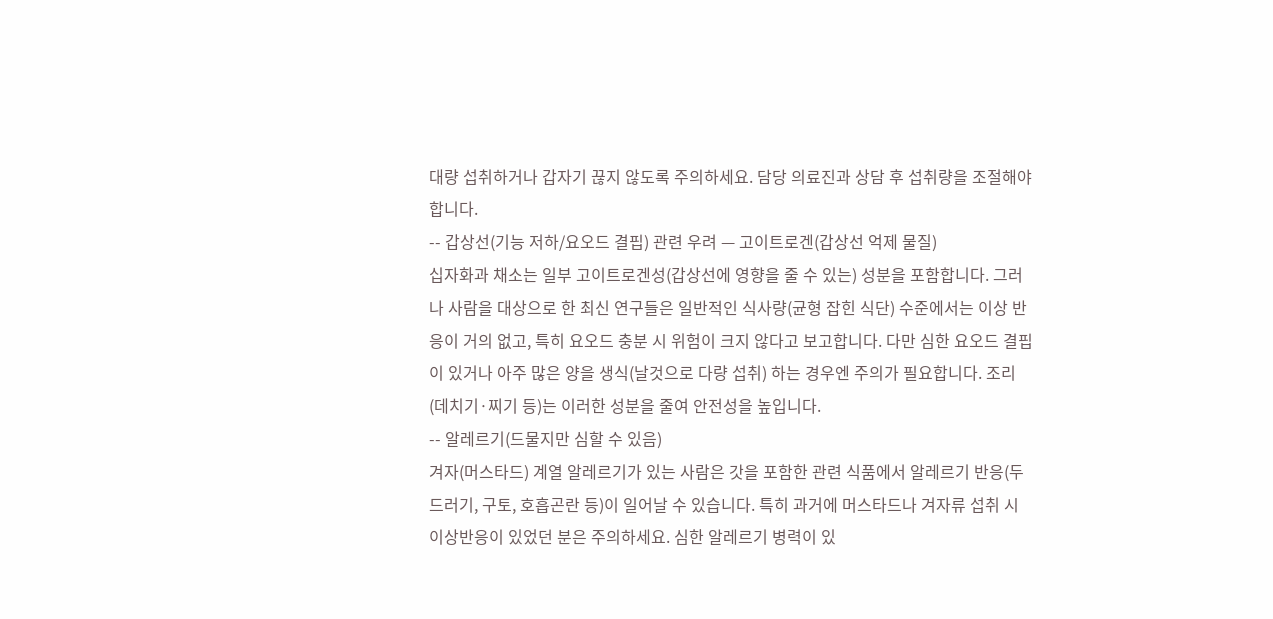대량 섭취하거나 갑자기 끊지 않도록 주의하세요. 담당 의료진과 상담 후 섭취량을 조절해야 합니다.
-- 갑상선(기능 저하/요오드 결핍) 관련 우려 — 고이트로겐(갑상선 억제 물질)
십자화과 채소는 일부 고이트로겐성(갑상선에 영향을 줄 수 있는) 성분을 포함합니다. 그러나 사람을 대상으로 한 최신 연구들은 일반적인 식사량(균형 잡힌 식단) 수준에서는 이상 반응이 거의 없고, 특히 요오드 충분 시 위험이 크지 않다고 보고합니다. 다만 심한 요오드 결핍이 있거나 아주 많은 양을 생식(날것으로 다량 섭취) 하는 경우엔 주의가 필요합니다. 조리(데치기·찌기 등)는 이러한 성분을 줄여 안전성을 높입니다.
-- 알레르기(드물지만 심할 수 있음)
겨자(머스타드) 계열 알레르기가 있는 사람은 갓을 포함한 관련 식품에서 알레르기 반응(두드러기, 구토, 호흡곤란 등)이 일어날 수 있습니다. 특히 과거에 머스타드나 겨자류 섭취 시 이상반응이 있었던 분은 주의하세요. 심한 알레르기 병력이 있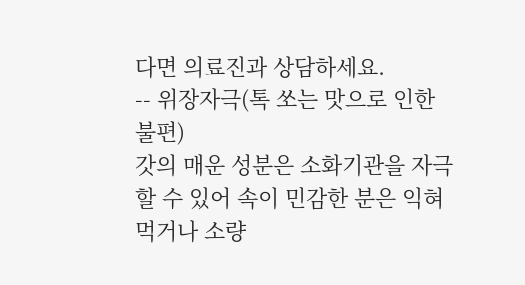다면 의료진과 상담하세요.
-- 위장자극(톡 쏘는 맛으로 인한 불편)
갓의 매운 성분은 소화기관을 자극할 수 있어 속이 민감한 분은 익혀 먹거나 소량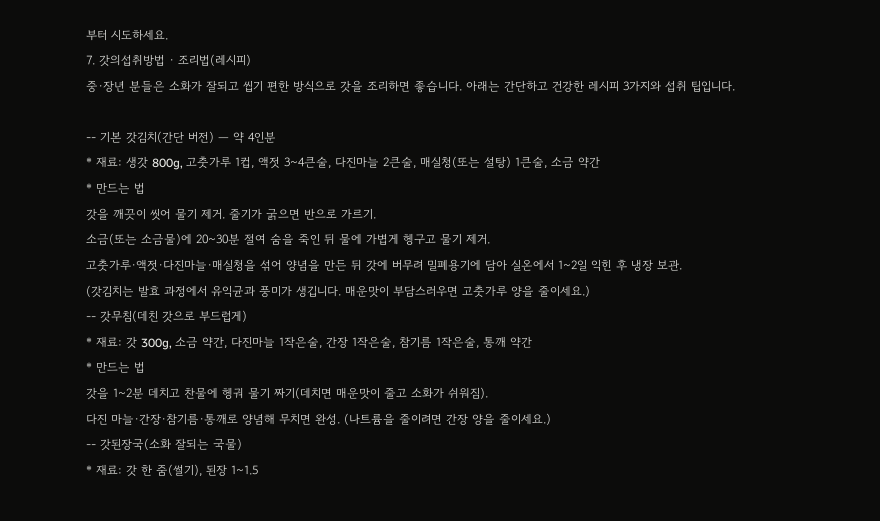부터 시도하세요.
7. 갓의섭취방법 · 조리법(레시피)
중·장년 분들은 소화가 잘되고 씹기 편한 방식으로 갓을 조리하면 좋습니다. 아래는 간단하고 건강한 레시피 3가지와 섭취 팁입니다.

-- 기본 갓김치(간단 버전) — 약 4인분
* 재료: 생갓 800g, 고춧가루 1컵, 액젓 3~4큰술, 다진마늘 2큰술, 매실청(또는 설탕) 1큰술, 소금 약간
* 만드는 법
갓을 깨끗이 씻어 물기 제거. 줄기가 굵으면 반으로 가르기.
소금(또는 소금물)에 20~30분 절여 숨을 죽인 뒤 물에 가볍게 헹구고 물기 제거.
고춧가루·액젓·다진마늘·매실청을 섞어 양념을 만든 뒤 갓에 버무려 밀폐용기에 담아 실온에서 1~2일 익힌 후 냉장 보관.
(갓김치는 발효 과정에서 유익균과 풍미가 생깁니다. 매운맛이 부담스러우면 고춧가루 양을 줄이세요.)
-- 갓무침(데친 갓으로 부드럽게)
* 재료: 갓 300g, 소금 약간, 다진마늘 1작은술, 간장 1작은술, 참기름 1작은술, 통깨 약간
* 만드는 법
갓을 1~2분 데치고 찬물에 헹궈 물기 짜기(데치면 매운맛이 줄고 소화가 쉬워짐).
다진 마늘·간장·참기름·통깨로 양념해 무치면 완성. (나트륨을 줄이려면 간장 양을 줄이세요.)
-- 갓된장국(소화 잘되는 국물)
* 재료: 갓 한 줌(썰기), 된장 1~1.5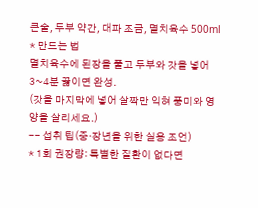큰술, 두부 약간, 대파 조금, 멸치육수 500ml
* 만드는 법
멸치육수에 된장을 풀고 두부와 갓을 넣어 3~4분 끓이면 완성.
(갓을 마지막에 넣어 살짝만 익혀 풍미와 영양을 살리세요.)
-- 섭취 팁(중·장년을 위한 실용 조언)
* 1회 권장량: 특별한 질환이 없다면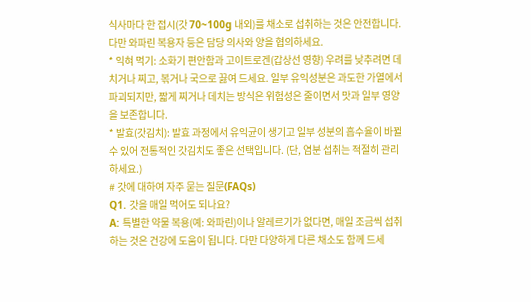식사마다 한 접시(갓 70~100g 내외)를 채소로 섭취하는 것은 안전합니다. 다만 와파린 복용자 등은 담당 의사와 양을 협의하세요.
* 익혀 먹기: 소화기 편안함과 고이트로겐(갑상선 영향) 우려를 낮추려면 데치거나 찌고, 볶거나 국으로 끓여 드세요. 일부 유익성분은 과도한 가열에서 파괴되지만, 짧게 찌거나 데치는 방식은 위험성은 줄이면서 맛과 일부 영양을 보존합니다.
* 발효(갓김치): 발효 과정에서 유익균이 생기고 일부 성분의 흡수율이 바뀔 수 있어 전통적인 갓김치도 좋은 선택입니다. (단, 염분 섭취는 적절히 관리하세요.)
# 갓에 대하여 자주 묻는 질문(FAQs)
Q1. 갓을 매일 먹어도 되나요?
A: 특별한 약물 복용(예: 와파린)이나 알레르기가 없다면, 매일 조금씩 섭취하는 것은 건강에 도움이 됩니다. 다만 다양하게 다른 채소도 함께 드세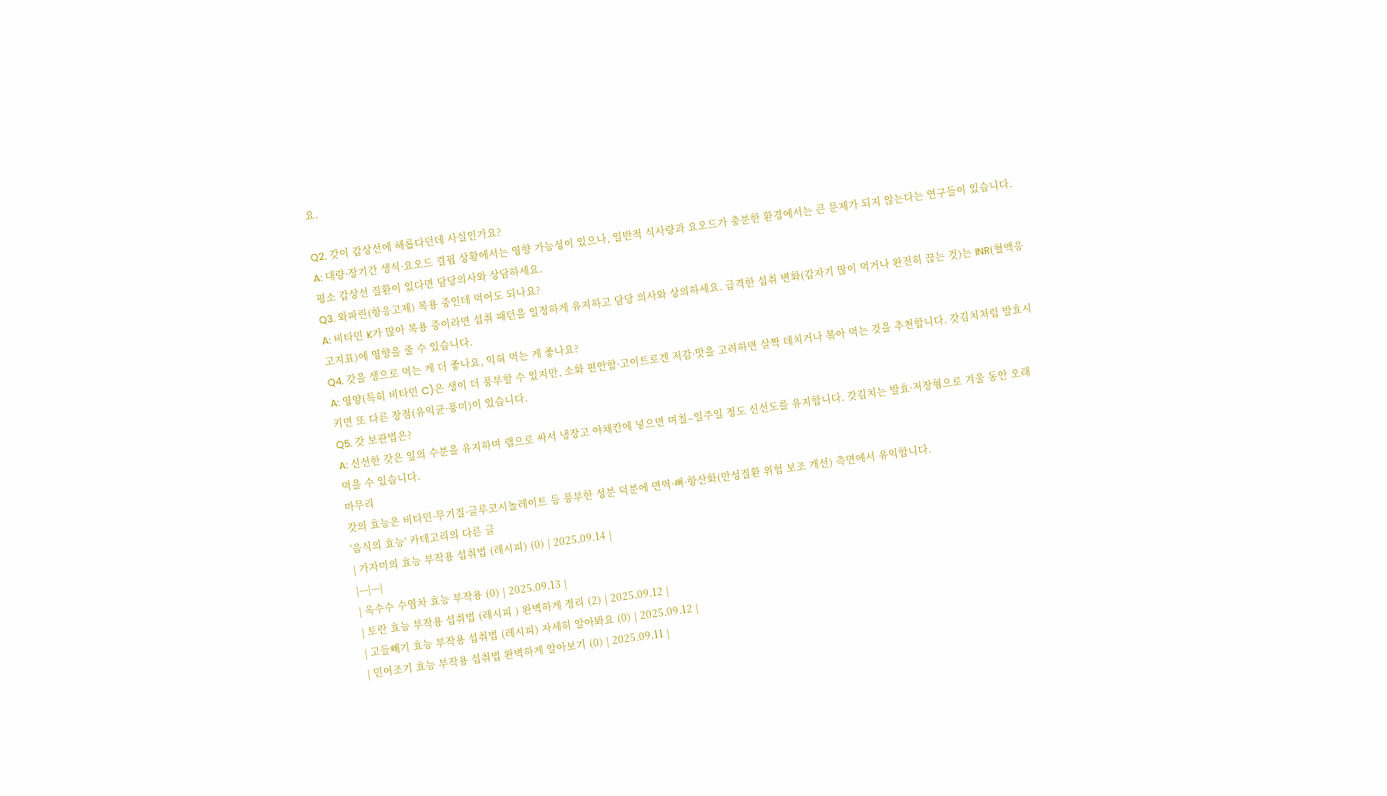요.

Q2. 갓이 갑상선에 해롭다던데 사실인가요?
A: 대량·장기간 생식·요오드 결핍 상황에서는 영향 가능성이 있으나, 일반적 식사량과 요오드가 충분한 환경에서는 큰 문제가 되지 않는다는 연구들이 있습니다. 평소 갑상선 질환이 있다면 담당의사와 상담하세요.
Q3. 와파린(항응고제) 복용 중인데 먹어도 되나요?
A: 비타민 K가 많아 복용 중이라면 섭취 패턴을 일정하게 유지하고 담당 의사와 상의하세요. 급격한 섭취 변화(갑자기 많이 먹거나 완전히 끊는 것)는 INR(혈액응고지표)에 영향을 줄 수 있습니다.
Q4. 갓을 생으로 먹는 게 더 좋나요, 익혀 먹는 게 좋나요?
A: 영양(특히 비타민 C)은 생이 더 풍부할 수 있지만, 소화 편안함·고이트로겐 저감·맛을 고려하면 살짝 데치거나 볶아 먹는 것을 추천합니다. 갓김치처럼 발효시키면 또 다른 장점(유익균·풍미)이 있습니다.
Q5. 갓 보관법은?
A: 신선한 갓은 잎의 수분을 유지하며 랩으로 싸서 냉장고 야채칸에 넣으면 며칠–일주일 정도 신선도를 유지합니다. 갓김치는 발효·저장형으로 겨울 동안 오래 먹을 수 있습니다.
마무리
갓의 효능은 비타민·무기질·글루코시놀레이트 등 풍부한 성분 덕분에 면역·뼈·항산화(만성질환 위험 보조 개선) 측면에서 유익합니다.
'음식의 효능' 카테고리의 다른 글
| 가자미의 효능 부작용 섭취법 (레시피) (0) | 2025.09.14 |
|---|---|
| 옥수수 수염차 효능 부작용 (0) | 2025.09.13 |
| 토란 효능 부작용 섭취법 (레시피 ) 완벽하게 정리 (2) | 2025.09.12 |
| 고들빼기 효능 부작용 섭취법 (레시피) 자세히 알아봐요 (0) | 2025.09.12 |
| 민어조기 효능 부작용 섭취법 완벽하게 알아보기 (0) | 2025.09.11 |